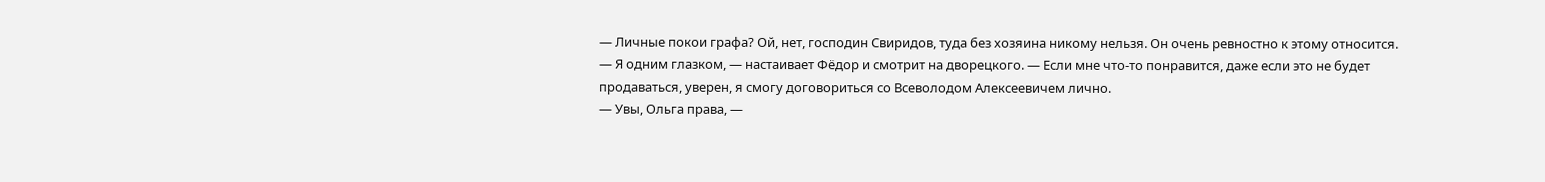— Личные покои графа? Ой, нет, господин Свиридов, туда без хозяина никому нельзя. Он очень ревностно к этому относится.
— Я одним глазком, — настаивает Фёдор и смотрит на дворецкого. — Если мне что-то понравится, даже если это не будет продаваться, уверен, я смогу договориться со Всеволодом Алексеевичем лично.
— Увы, Ольга права, —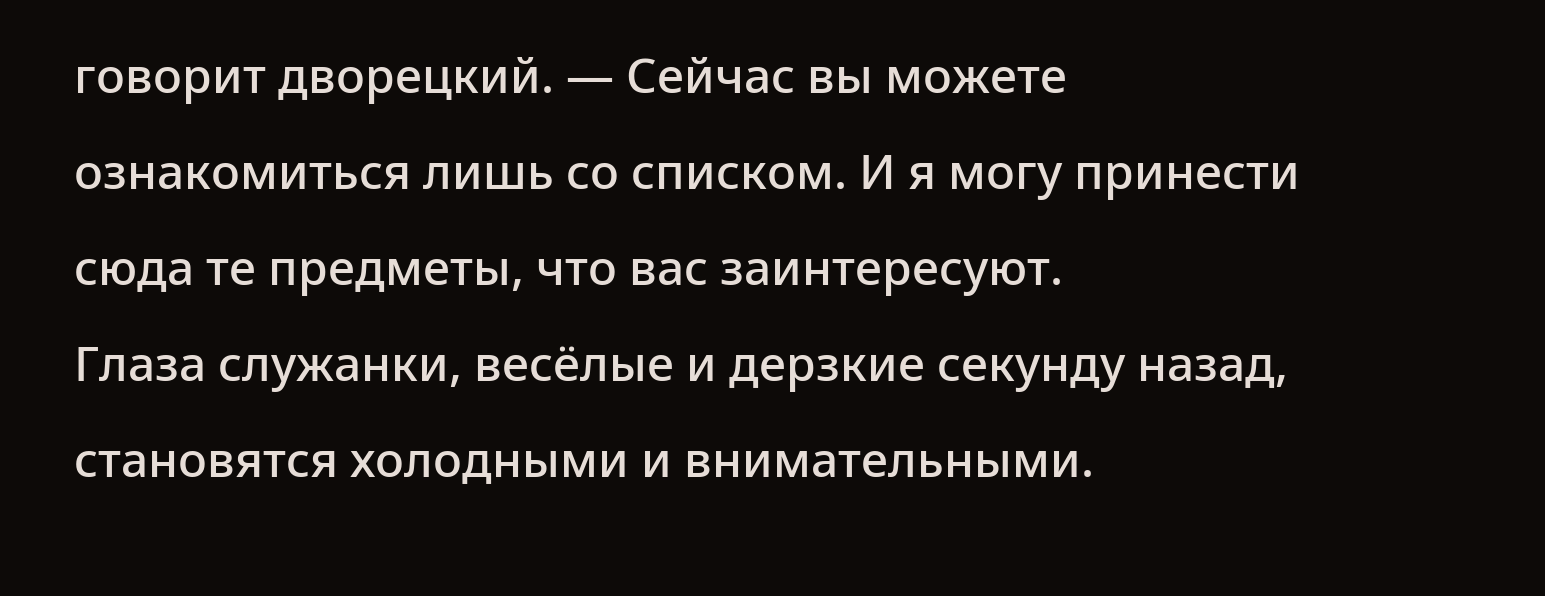говорит дворецкий. — Сейчас вы можете ознакомиться лишь со списком. И я могу принести сюда те предметы, что вас заинтересуют.
Глаза служанки, весёлые и дерзкие секунду назад, становятся холодными и внимательными.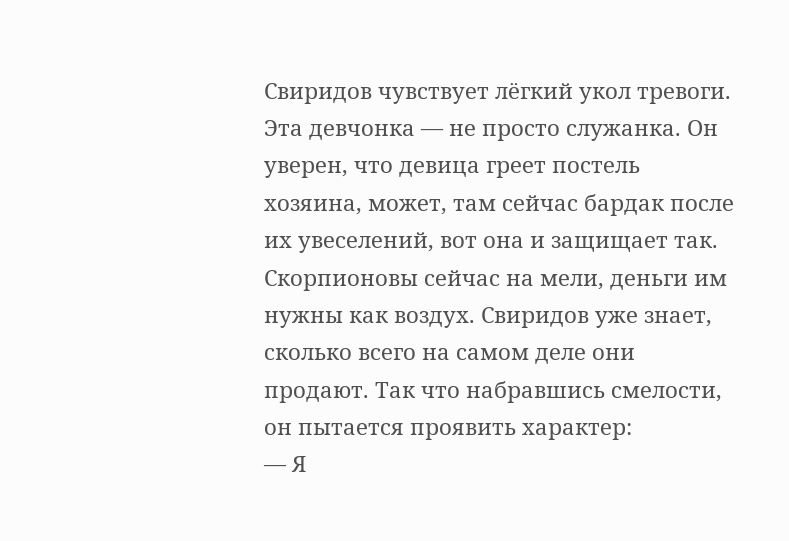Свиридов чувствует лёгкий укол тревоги.
Эта девчонка — не просто служанка. Он уверен, что девица греет постель хозяина, может, там сейчас бардак после их увеселений, вот она и защищает так.
Скорпионовы сейчас на мели, деньги им нужны как воздух. Свиридов уже знает, сколько всего на самом деле они продают. Так что набравшись смелости, он пытается проявить характер:
— Я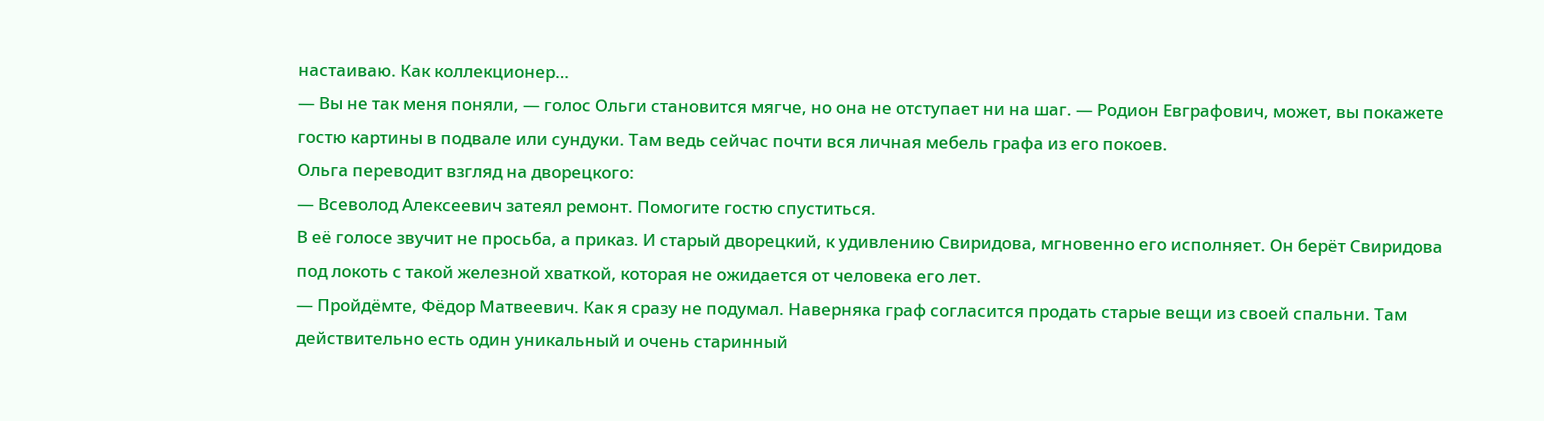настаиваю. Как коллекционер…
— Вы не так меня поняли, — голос Ольги становится мягче, но она не отступает ни на шаг. — Родион Евграфович, может, вы покажете гостю картины в подвале или сундуки. Там ведь сейчас почти вся личная мебель графа из его покоев.
Ольга переводит взгляд на дворецкого:
— Всеволод Алексеевич затеял ремонт. Помогите гостю спуститься.
В её голосе звучит не просьба, а приказ. И старый дворецкий, к удивлению Свиридова, мгновенно его исполняет. Он берёт Свиридова под локоть с такой железной хваткой, которая не ожидается от человека его лет.
— Пройдёмте, Фёдор Матвеевич. Как я сразу не подумал. Наверняка граф согласится продать старые вещи из своей спальни. Там действительно есть один уникальный и очень старинный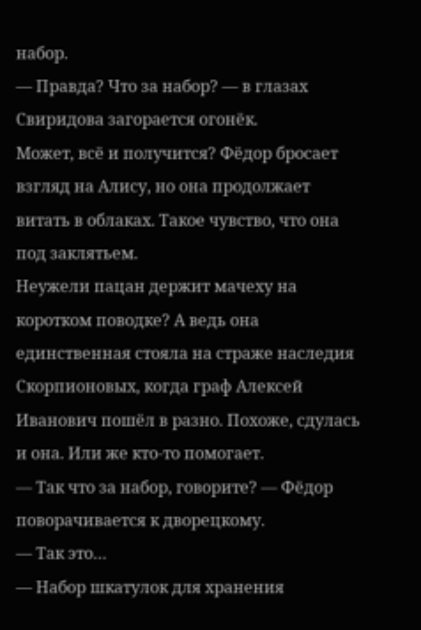набор.
— Правда? Что за набор? — в глазах Свиридова загорается огонёк.
Может, всё и получится? Фёдор бросает взгляд на Алису, но она продолжает витать в облаках. Такое чувство, что она под заклятьем.
Неужели пацан держит мачеху на коротком поводке? А ведь она единственная стояла на страже наследия Скорпионовых, когда граф Алексей Иванович пошёл в разно. Похоже, сдулась и она. Или же кто-то помогает.
— Так что за набор, говорите? — Фёдор поворачивается к дворецкому.
— Так это…
— Набор шкатулок для хранения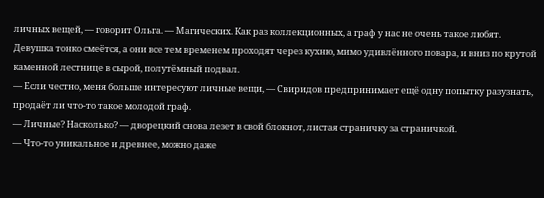личных вещей, — говорит Ольга. — Магических. Как раз коллекционных, а граф у нас не очень такое любят.
Девушка тонко смеётся, а они все тем временем проходят через кухню, мимо удивлённого повара, и вниз по крутой каменной лестнице в сырой, полутёмный подвал.
— Если честно, меня больше интересуют личные вещи, — Свиридов предпринимает ещё одну попытку разузнать, продаёт ли что-то такое молодой граф.
— Личные? Насколько? — дворецкий снова лезет в свой блокнот, листая страничку за страничкой.
— Что-то уникальное и древнее, можно даже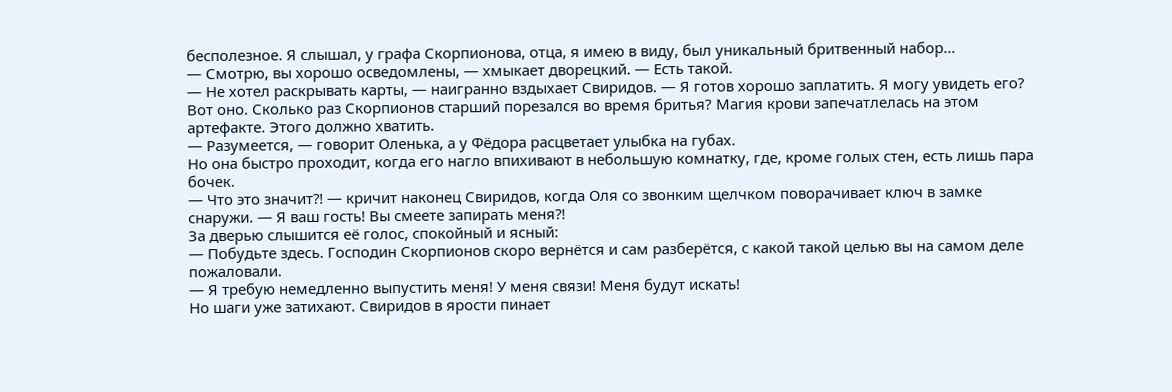бесполезное. Я слышал, у графа Скорпионова, отца, я имею в виду, был уникальный бритвенный набор…
— Смотрю, вы хорошо осведомлены, — хмыкает дворецкий. — Есть такой.
— Не хотел раскрывать карты, — наигранно вздыхает Свиридов. — Я готов хорошо заплатить. Я могу увидеть его?
Вот оно. Сколько раз Скорпионов старший порезался во время бритья? Магия крови запечатлелась на этом артефакте. Этого должно хватить.
— Разумеется, — говорит Оленька, а у Фёдора расцветает улыбка на губах.
Но она быстро проходит, когда его нагло впихивают в небольшую комнатку, где, кроме голых стен, есть лишь пара бочек.
— Что это значит⁈ — кричит наконец Свиридов, когда Оля со звонким щелчком поворачивает ключ в замке снаружи. — Я ваш гость! Вы смеете запирать меня⁈
За дверью слышится её голос, спокойный и ясный:
— Побудьте здесь. Господин Скорпионов скоро вернётся и сам разберётся, с какой такой целью вы на самом деле пожаловали.
— Я требую немедленно выпустить меня! У меня связи! Меня будут искать!
Но шаги уже затихают. Свиридов в ярости пинает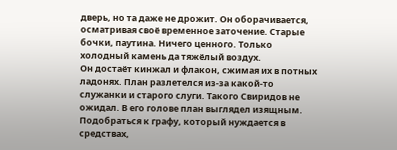дверь, но та даже не дрожит. Он оборачивается, осматривая своё временное заточение. Старые бочки, паутина. Ничего ценного. Только холодный камень да тяжёлый воздух.
Он достаёт кинжал и флакон, сжимая их в потных ладонях. План разлетелся из-за какой-то служанки и старого слуги. Такого Свиридов не ожидал. В его голове план выглядел изящным.
Подобраться к графу, который нуждается в средствах,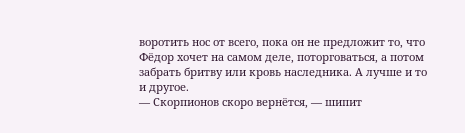воротить нос от всего, пока он не предложит то, что Фёдор хочет на самом деле, поторговаться, а потом забрать бритву или кровь наследника. А лучше и то и другое.
— Скорпионов скоро вернётся, — шипит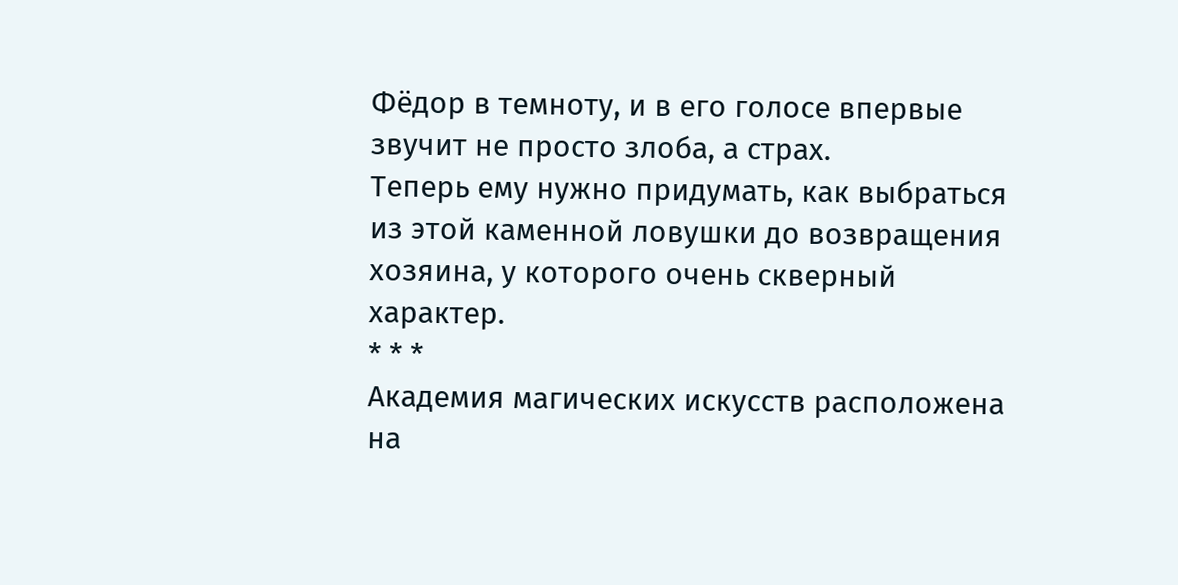Фёдор в темноту, и в его голосе впервые звучит не просто злоба, а страх.
Теперь ему нужно придумать, как выбраться из этой каменной ловушки до возвращения хозяина, у которого очень скверный характер.
* * *
Академия магических искусств расположена на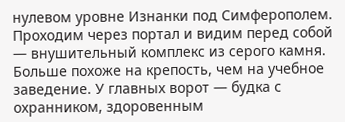нулевом уровне Изнанки под Симферополем. Проходим через портал и видим перед собой — внушительный комплекс из серого камня. Больше похоже на крепость, чем на учебное заведение. У главных ворот — будка с охранником, здоровенным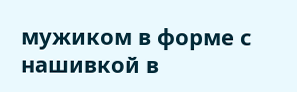мужиком в форме с нашивкой в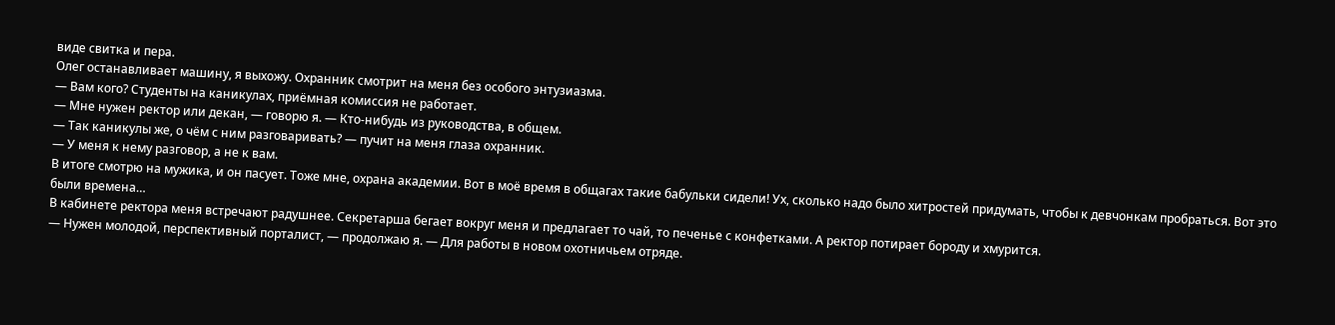виде свитка и пера.
Олег останавливает машину, я выхожу. Охранник смотрит на меня без особого энтузиазма.
— Вам кого? Студенты на каникулах, приёмная комиссия не работает.
— Мне нужен ректор или декан, — говорю я. — Кто-нибудь из руководства, в общем.
— Так каникулы же, о чём с ним разговаривать? — пучит на меня глаза охранник.
— У меня к нему разговор, а не к вам.
В итоге смотрю на мужика, и он пасует. Тоже мне, охрана академии. Вот в моё время в общагах такие бабульки сидели! Ух, сколько надо было хитростей придумать, чтобы к девчонкам пробраться. Вот это были времена…
В кабинете ректора меня встречают радушнее. Секретарша бегает вокруг меня и предлагает то чай, то печенье с конфетками. А ректор потирает бороду и хмурится.
— Нужен молодой, перспективный порталист, — продолжаю я. — Для работы в новом охотничьем отряде.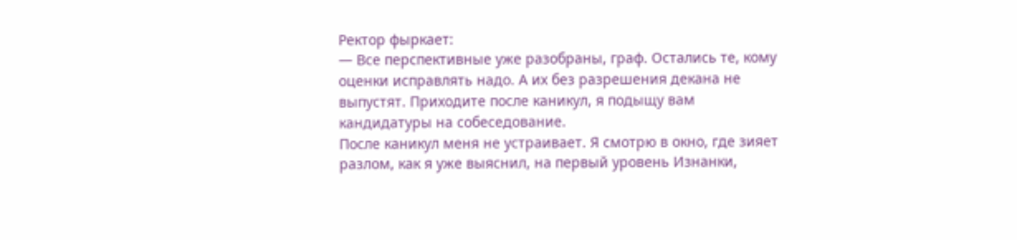Ректор фыркает:
— Все перспективные уже разобраны, граф. Остались те, кому оценки исправлять надо. А их без разрешения декана не выпустят. Приходите после каникул, я подыщу вам кандидатуры на собеседование.
После каникул меня не устраивает. Я смотрю в окно, где зияет разлом, как я уже выяснил, на первый уровень Изнанки,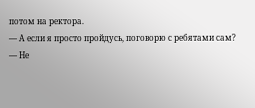потом на ректора.
— А если я просто пройдусь, поговорю с ребятами сам?
— Не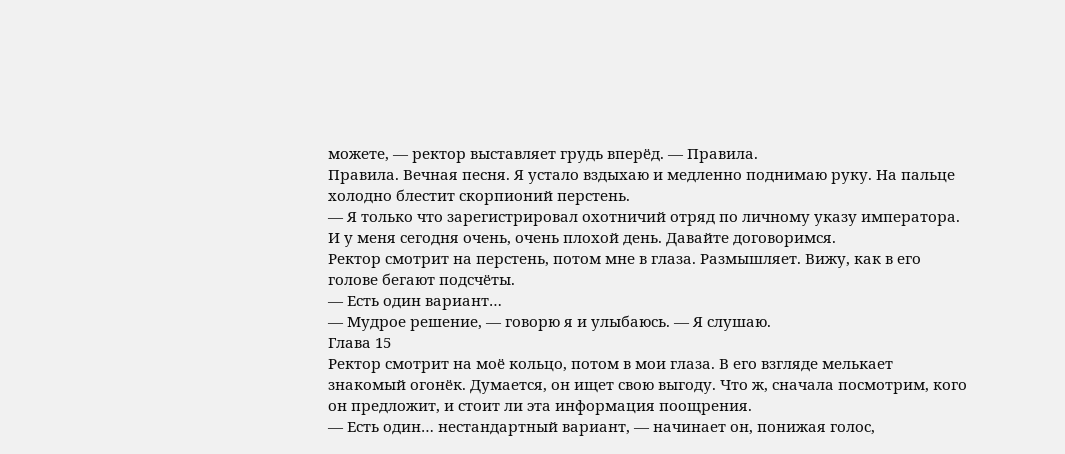можете, — ректор выставляет грудь вперёд. — Правила.
Правила. Вечная песня. Я устало вздыхаю и медленно поднимаю руку. На пальце холодно блестит скорпионий перстень.
— Я только что зарегистрировал охотничий отряд по личному указу императора. И у меня сегодня очень, очень плохой день. Давайте договоримся.
Ректор смотрит на перстень, потом мне в глаза. Размышляет. Вижу, как в его голове бегают подсчёты.
— Есть один вариант…
— Мудрое решение, — говорю я и улыбаюсь. — Я слушаю.
Глава 15
Ректор смотрит на моё кольцо, потом в мои глаза. В его взгляде мелькает знакомый огонёк. Думается, он ищет свою выгоду. Что ж, сначала посмотрим, кого он предложит, и стоит ли эта информация поощрения.
— Есть один… нестандартный вариант, — начинает он, понижая голос,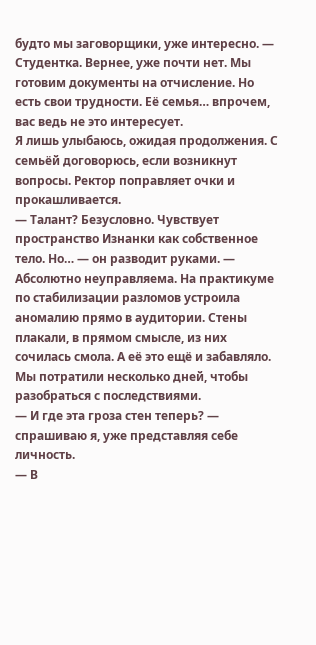будто мы заговорщики, уже интересно. — Студентка. Вернее, уже почти нет. Мы готовим документы на отчисление. Но есть свои трудности. Её семья… впрочем, вас ведь не это интересует.
Я лишь улыбаюсь, ожидая продолжения. С семьёй договорюсь, если возникнут вопросы. Ректор поправляет очки и прокашливается.
— Талант? Безусловно. Чувствует пространство Изнанки как собственное тело. Но… — он разводит руками. — Абсолютно неуправляема. На практикуме по стабилизации разломов устроила аномалию прямо в аудитории. Стены плакали, в прямом смысле, из них сочилась смола. А её это ещё и забавляло. Мы потратили несколько дней, чтобы разобраться с последствиями.
— И где эта гроза стен теперь? — спрашиваю я, уже представляя себе личность.
— В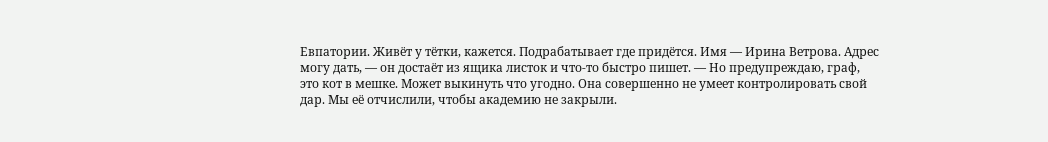Евпатории. Живёт у тётки, кажется. Подрабатывает где придётся. Имя — Ирина Ветрова. Адрес могу дать, — он достаёт из ящика листок и что-то быстро пишет. — Но предупреждаю, граф, это кот в мешке. Может выкинуть что угодно. Она совершенно не умеет контролировать свой дар. Мы её отчислили, чтобы академию не закрыли.